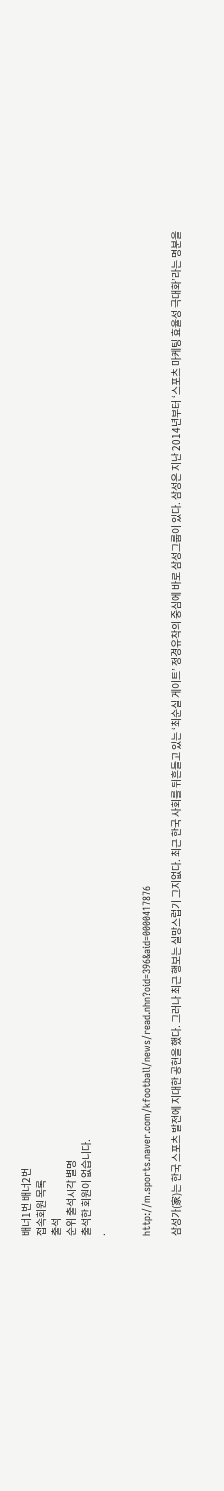배너1번 배너2번
접속회원 목록
출석
순위 출석시각 별명
출석한 회원이 없습니다.
.


http://m.sports.naver.com/kfootball/news/read.nhn?oid=396&aid=0000417876

삼성가(家)는 한국 스포츠 발전에 지대한 공헌을 했다. 그러나 최근 행보는 실망스럽기 그지없다. 최근 한국 사회를 뒤흔들고 있는 ‘최순실 게이트’ 정경유착의 중심에 바로 삼성그룹이 있다. 삼성은 지난 2014년부터 ‘스포츠 마케팅 효율성 극대화’라는 명분을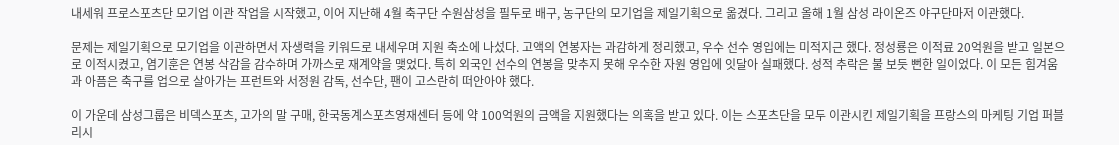내세워 프로스포츠단 모기업 이관 작업을 시작했고, 이어 지난해 4월 축구단 수원삼성을 필두로 배구, 농구단의 모기업을 제일기획으로 옮겼다. 그리고 올해 1월 삼성 라이온즈 야구단마저 이관했다.

문제는 제일기획으로 모기업을 이관하면서 자생력을 키워드로 내세우며 지원 축소에 나섰다. 고액의 연봉자는 과감하게 정리했고, 우수 선수 영입에는 미적지근 했다. 정성룡은 이적료 20억원을 받고 일본으로 이적시켰고, 염기훈은 연봉 삭감을 감수하며 가까스로 재계약을 맺었다. 특히 외국인 선수의 연봉을 맞추지 못해 우수한 자원 영입에 잇달아 실패했다. 성적 추락은 불 보듯 뻔한 일이었다. 이 모든 힘겨움과 아픔은 축구를 업으로 살아가는 프런트와 서정원 감독, 선수단, 팬이 고스란히 떠안아야 했다.

이 가운데 삼성그룹은 비덱스포츠, 고가의 말 구매, 한국동계스포츠영재센터 등에 약 100억원의 금액을 지원했다는 의혹을 받고 있다. 이는 스포츠단을 모두 이관시킨 제일기획을 프랑스의 마케팅 기업 퍼블리시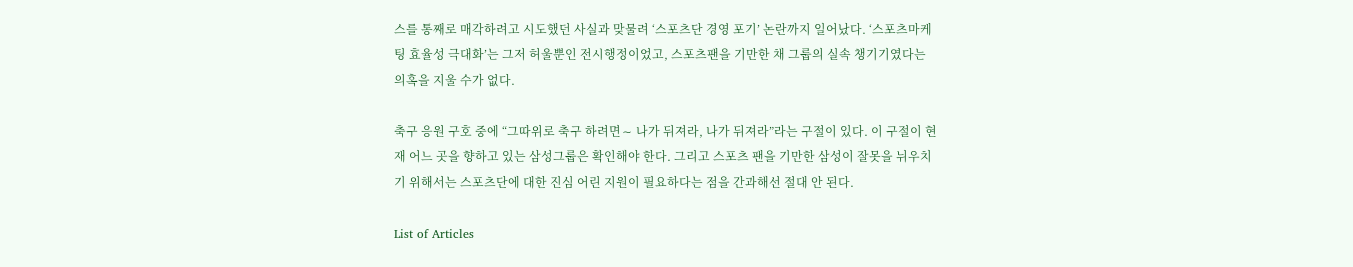스를 통째로 매각하려고 시도했던 사실과 맞물려 ‘스포츠단 경영 포기’ 논란까지 일어났다. ‘스포츠마케팅 효율성 극대화’는 그저 허울뿐인 전시행정이었고, 스포츠팬을 기만한 채 그룹의 실속 챙기기였다는 의혹을 지울 수가 없다.

축구 응원 구호 중에 “그따위로 축구 하려면∼ 나가 뒤져라, 나가 뒤져라”라는 구절이 있다. 이 구절이 현재 어느 곳을 향하고 있는 삼성그룹은 확인해야 한다. 그리고 스포츠 팬을 기만한 삼성이 잘못을 뉘우치기 위해서는 스포츠단에 대한 진심 어린 지원이 필요하다는 점을 간과해선 절대 안 된다.

List of Articles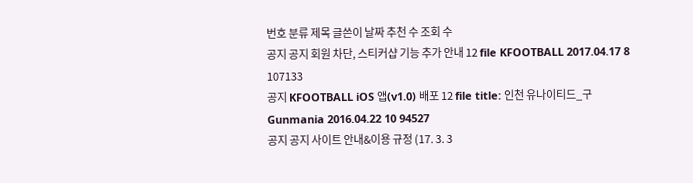번호 분류 제목 글쓴이 날짜 추천 수 조회 수
공지 공지 회원 차단, 스티커샵 기능 추가 안내 12 file KFOOTBALL 2017.04.17 8 107133
공지 KFOOTBALL iOS 앱(v1.0) 배포 12 file title: 인천 유나이티드_구Gunmania 2016.04.22 10 94527
공지 공지 사이트 안내&이용 규정 (17. 3. 3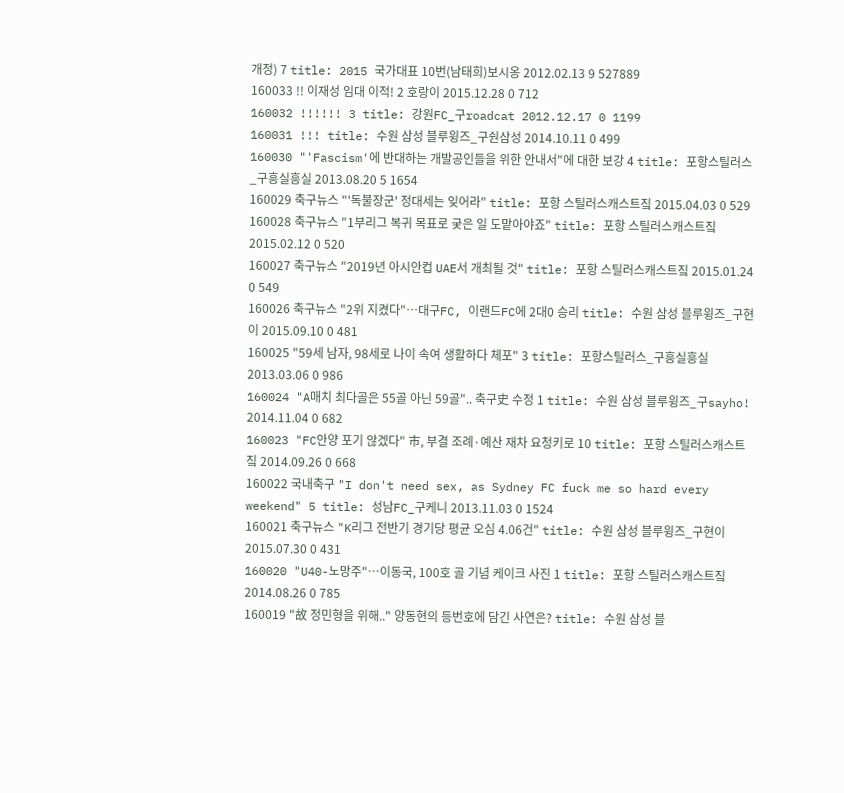개정) 7 title: 2015 국가대표 10번(남태희)보시옹 2012.02.13 9 527889
160033 !! 이재성 임대 이적! 2 호랑이 2015.12.28 0 712
160032 !!!!!! 3 title: 강원FC_구roadcat 2012.12.17 0 1199
160031 !!! title: 수원 삼성 블루윙즈_구숸삼성 2014.10.11 0 499
160030 "'Fascism'에 반대하는 개발공인들을 위한 안내서"에 대한 보강 4 title: 포항스틸러스_구흥실흥실 2013.08.20 5 1654
160029 축구뉴스 "'독불장군' 정대세는 잊어라" title: 포항 스틸러스캐스트짘 2015.04.03 0 529
160028 축구뉴스 "1부리그 복귀 목표로 궂은 일 도맡아야죠" title: 포항 스틸러스캐스트짘 2015.02.12 0 520
160027 축구뉴스 "2019년 아시안컵 UAE서 개최될 것" title: 포항 스틸러스캐스트짘 2015.01.24 0 549
160026 축구뉴스 "2위 지켰다"…대구FC, 이랜드FC에 2대0 승리 title: 수원 삼성 블루윙즈_구현이 2015.09.10 0 481
160025 "59세 남자, 98세로 나이 속여 생활하다 체포" 3 title: 포항스틸러스_구흥실흥실 2013.03.06 0 986
160024 "A매치 최다골은 55골 아닌 59골".. 축구史 수정 1 title: 수원 삼성 블루윙즈_구sayho! 2014.11.04 0 682
160023 "FC안양 포기 않겠다" 市, 부결 조례·예산 재차 요청키로 10 title: 포항 스틸러스캐스트짘 2014.09.26 0 668
160022 국내축구 "I don't need sex, as Sydney FC fuck me so hard every weekend" 5 title: 성남FC_구케니 2013.11.03 0 1524
160021 축구뉴스 "K리그 전반기 경기당 평균 오심 4.06건" title: 수원 삼성 블루윙즈_구현이 2015.07.30 0 431
160020 "U40-노망주"…이동국, 100호 골 기념 케이크 사진 1 title: 포항 스틸러스캐스트짘 2014.08.26 0 785
160019 "故 정민형을 위해.." 양동현의 등번호에 담긴 사연은? title: 수원 삼성 블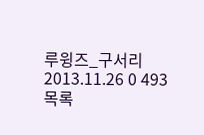루윙즈_구서리 2013.11.26 0 493
목록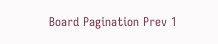Board Pagination Prev 1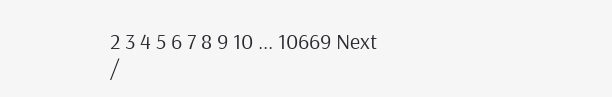2 3 4 5 6 7 8 9 10 ... 10669 Next
/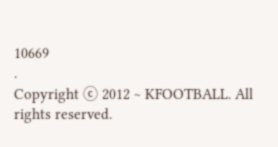10669
.
Copyright ⓒ 2012 ~ KFOOTBALL. All rights reserved.